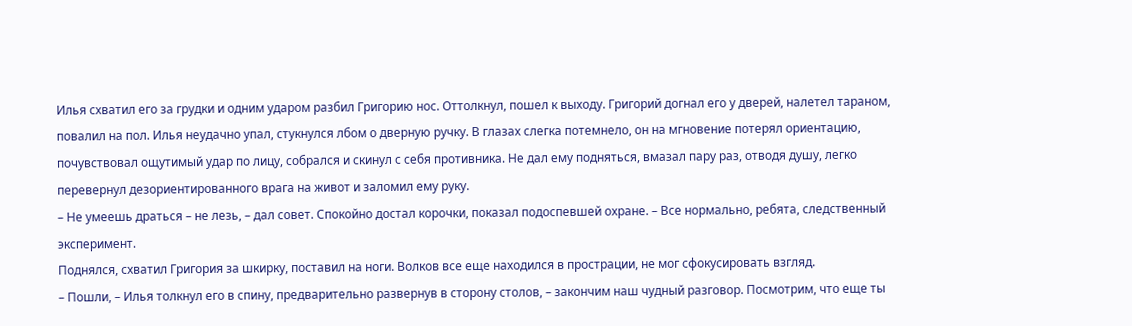Илья схватил его за грудки и одним ударом разбил Григорию нос. Оттолкнул, пошел к выходу. Григорий догнал его у дверей, налетел тараном, повалил на пол. Илья неудачно упал, стукнулся лбом о дверную ручку. В глазах слегка потемнело, он на мгновение потерял ориентацию, почувствовал ощутимый удар по лицу, собрался и скинул с себя противника. Не дал ему подняться, вмазал пару раз, отводя душу, легко перевернул дезориентированного врага на живот и заломил ему руку.
– Не умеешь драться – не лезь, – дал совет. Спокойно достал корочки, показал подоспевшей охране. – Все нормально, ребята, следственный эксперимент.
Поднялся, схватил Григория за шкирку, поставил на ноги. Волков все еще находился в прострации, не мог сфокусировать взгляд.
– Пошли, – Илья толкнул его в спину, предварительно развернув в сторону столов, – закончим наш чудный разговор. Посмотрим, что еще ты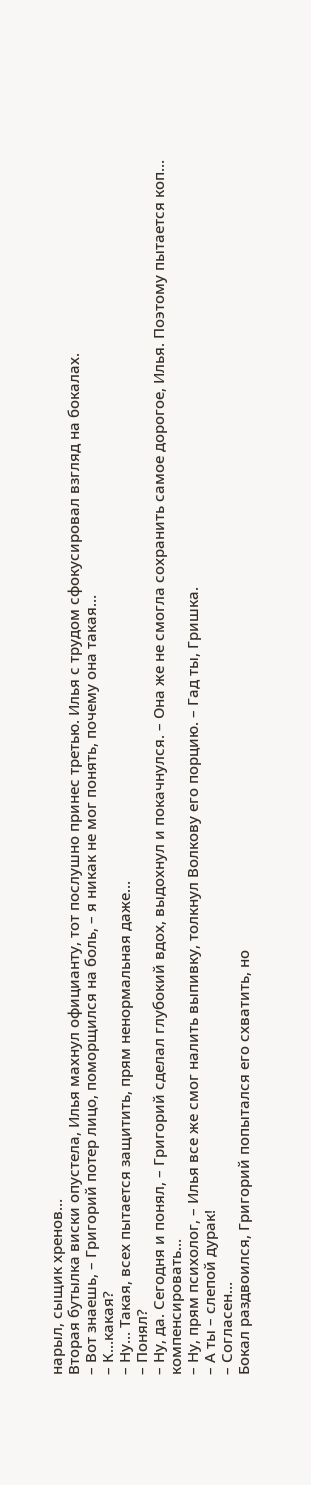нарыл, сыщик хренов…
Вторая бутылка виски опустела, Илья махнул официанту, тот послушно принес третью. Илья с трудом сфокусировал взгляд на бокалах.
– Вот знаешь, – Григорий потер лицо, поморщился на боль, – я никак не мог понять, почему она такая…
– К…какая?
– Ну… Такая, всех пытается защитить, прям ненормальная даже…
– Понял?
– Ну, да. Сегодня и понял, – Григорий сделал глубокий вдох, выдохнул и покачнулся. – Она же не смогла сохранить самое дорогое, Илья. Поэтому пытается коп… компенсировать…
– Ну, прям психолог, – Илья все же смог налить выпивку, толкнул Волкову его порцию. – Гад ты, Гришка.
– А ты – слепой дурак!
– Согласен…
Бокал раздвоился, Григорий попытался его схватить, но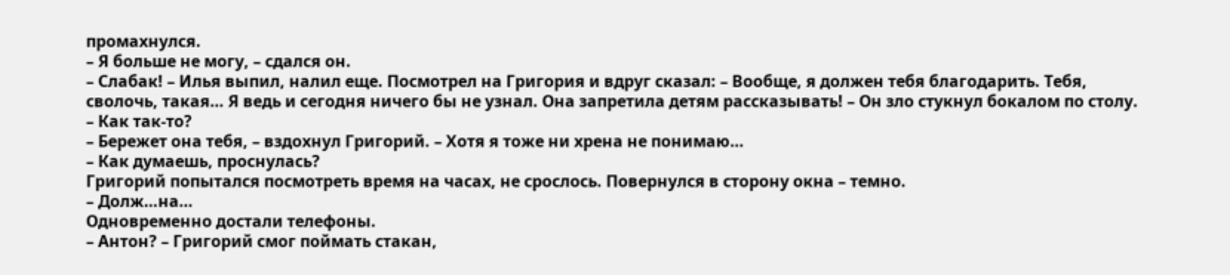промахнулся.
– Я больше не могу, – сдался он.
– Слабак! – Илья выпил, налил еще. Посмотрел на Григория и вдруг сказал: – Вообще, я должен тебя благодарить. Тебя, сволочь, такая… Я ведь и сегодня ничего бы не узнал. Она запретила детям рассказывать! – Он зло стукнул бокалом по столу. – Как так-то?
– Бережет она тебя, – вздохнул Григорий. – Хотя я тоже ни хрена не понимаю…
– Как думаешь, проснулась?
Григорий попытался посмотреть время на часах, не срослось. Повернулся в сторону окна – темно.
– Долж…на…
Одновременно достали телефоны.
– Антон? – Григорий смог поймать стакан,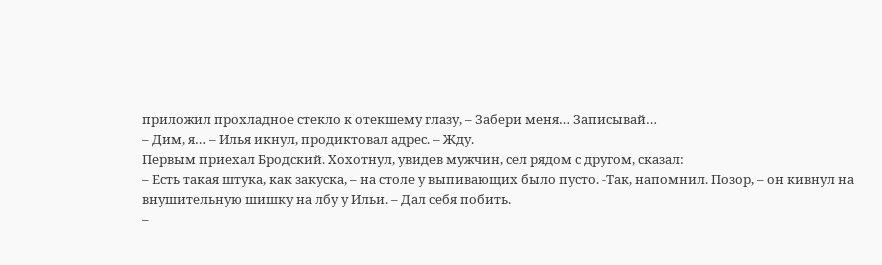приложил прохладное стекло к отекшему глазу, – Забери меня… Записывай…
– Дим, я… – Илья икнул, продиктовал адрес. – Жду.
Первым приехал Бродский. Хохотнул, увидев мужчин, сел рядом с другом, сказал:
– Есть такая штука, как закуска, – на столе у выпивающих было пусто. -Так, напомнил. Позор, – он кивнул на внушительную шишку на лбу у Ильи. – Дал себя побить.
–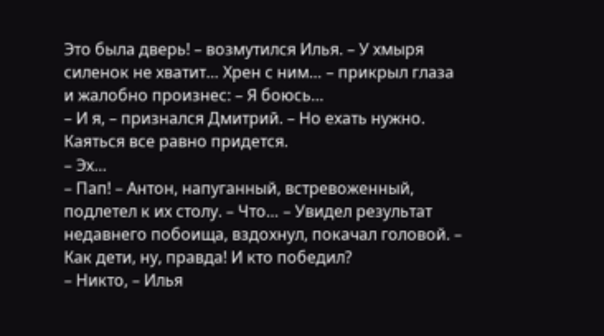Это была дверь! – возмутился Илья. – У хмыря силенок не хватит… Хрен с ним… – прикрыл глаза и жалобно произнес: – Я боюсь…
– И я, – признался Дмитрий. – Но ехать нужно. Каяться все равно придется.
– Эх…
– Пап! – Антон, напуганный, встревоженный, подлетел к их столу. – Что… – Увидел результат недавнего побоища, вздохнул, покачал головой. – Как дети, ну, правда! И кто победил?
– Никто, – Илья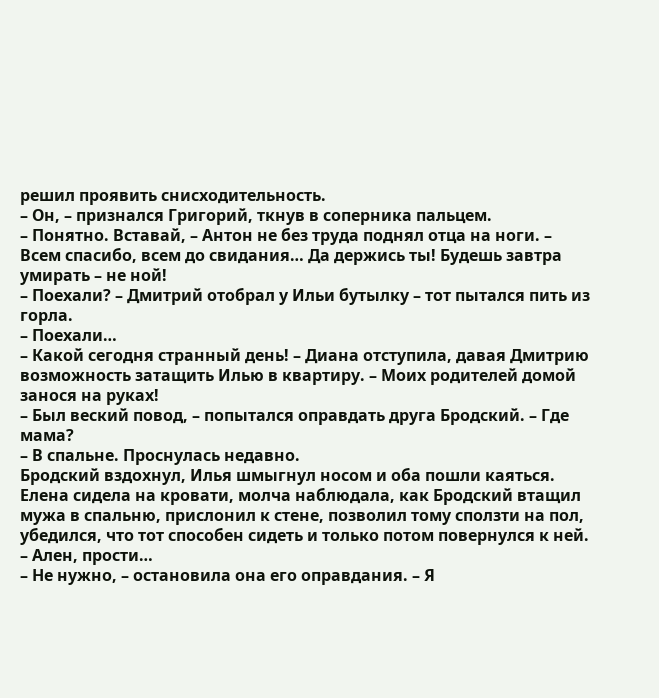решил проявить снисходительность.
– Он, – признался Григорий, ткнув в соперника пальцем.
– Понятно. Вставай, – Антон не без труда поднял отца на ноги. – Всем спасибо, всем до свидания… Да держись ты! Будешь завтра умирать – не ной!
– Поехали? – Дмитрий отобрал у Ильи бутылку – тот пытался пить из горла.
– Поехали…
– Какой сегодня странный день! – Диана отступила, давая Дмитрию возможность затащить Илью в квартиру. – Моих родителей домой занося на руках!
– Был веский повод, – попытался оправдать друга Бродский. – Где мама?
– В спальне. Проснулась недавно.
Бродский вздохнул, Илья шмыгнул носом и оба пошли каяться.
Елена сидела на кровати, молча наблюдала, как Бродский втащил мужа в спальню, прислонил к стене, позволил тому сползти на пол, убедился, что тот способен сидеть и только потом повернулся к ней.
– Ален, прости…
– Не нужно, – остановила она его оправдания. – Я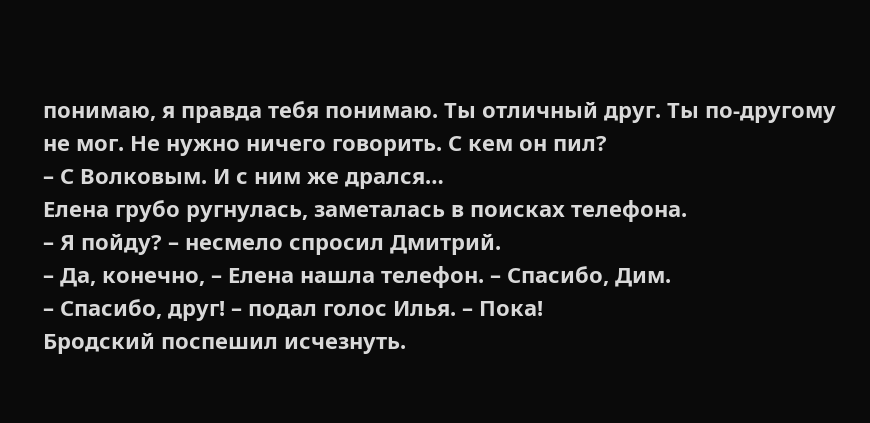понимаю, я правда тебя понимаю. Ты отличный друг. Ты по-другому не мог. Не нужно ничего говорить. С кем он пил?
– С Волковым. И с ним же дрался…
Елена грубо ругнулась, заметалась в поисках телефона.
– Я пойду? – несмело спросил Дмитрий.
– Да, конечно, – Елена нашла телефон. – Спасибо, Дим.
– Спасибо, друг! – подал голос Илья. – Пока!
Бродский поспешил исчезнуть.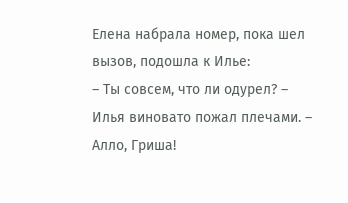Елена набрала номер, пока шел вызов, подошла к Илье:
– Ты совсем, что ли одурел? – Илья виновато пожал плечами. – Алло, Гриша!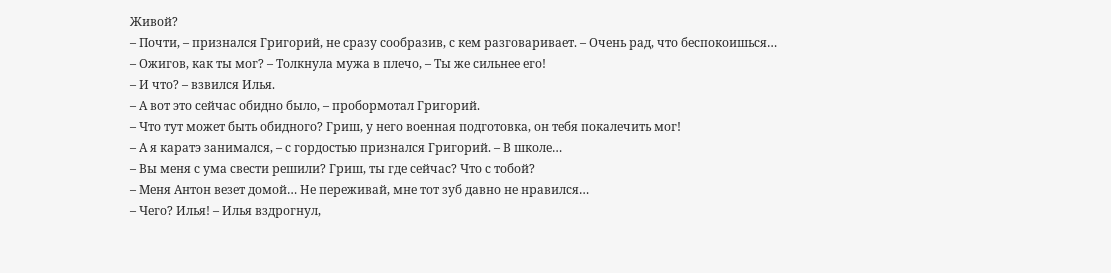Живой?
– Почти, – признался Григорий, не сразу сообразив, с кем разговаривает. – Очень рад, что беспокоишься…
– Ожигов, как ты мог? – Толкнула мужа в плечо, – Ты же сильнее его!
– И что? – взвился Илья.
– А вот это сейчас обидно было, – пробормотал Григорий.
– Что тут может быть обидного? Гриш, у него военная подготовка, он тебя покалечить мог!
– А я каратэ занимался, – с гордостью признался Григорий. – В школе…
– Вы меня с ума свести решили? Гриш, ты где сейчас? Что с тобой?
– Меня Антон везет домой… Не переживай, мне тот зуб давно не нравился…
– Чего? Илья! – Илья вздрогнул,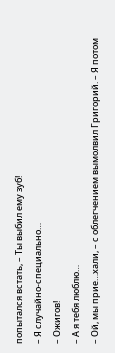попытался встать, – Ты выбил ему зуб!
– Я случайно-специально…
– Ожигов!
– А я тебя люблю…
– Ой, мы прие…хали, – с облегчением вымолвил Григорий. – Я потом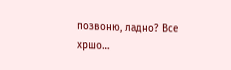позвоню, ладно? Все хршо…